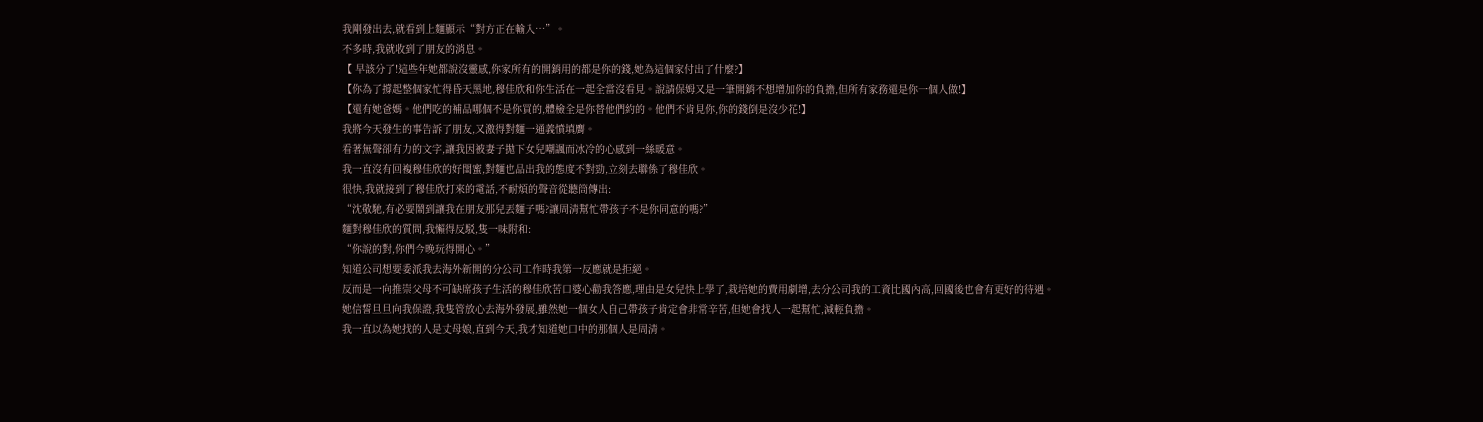我剛發出去,就看到上麵顯示“對方正在輸入…”。
不多時,我就收到了朋友的消息。
【 早該分了!這些年她都說沒靈感,你家所有的開銷用的都是你的錢,她為這個家付出了什麼?】
【你為了撐起整個家忙得昏天黑地,穆佳欣和你生活在一起全當沒看見。說請保姆又是一筆開銷不想增加你的負擔,但所有家務還是你一個人做!】
【還有她爸媽。他們吃的補品哪個不是你買的,體檢全是你替他們約的。他們不肯見你,你的錢倒是沒少花!】
我將今天發生的事告訴了朋友,又激得對麵一通義憤填膺。
看著無聲卻有力的文字,讓我因被妻子拋下女兒嘲諷而冰冷的心感到一絲暖意。
我一直沒有回複穆佳欣的好閨蜜,對麵也品出我的態度不對勁,立刻去聯係了穆佳欣。
很快,我就接到了穆佳欣打來的電話,不耐煩的聲音從聽筒傳出:
“沈敬馳,有必要鬧到讓我在朋友那兒丟麵子嗎?讓周清幫忙帶孩子不是你同意的嗎?”
麵對穆佳欣的質問,我懶得反駁,隻一味附和:
“你說的對,你們今晚玩得開心。”
知道公司想要委派我去海外新開的分公司工作時我第一反應就是拒絕。
反而是一向推崇父母不可缺席孩子生活的穆佳欣苦口婆心勸我答應,理由是女兒快上學了,栽培她的費用劇增,去分公司我的工資比國內高,回國後也會有更好的待遇。
她信誓旦旦向我保證,我隻管放心去海外發展,雖然她一個女人自己帶孩子肯定會非常辛苦,但她會找人一起幫忙,減輕負擔。
我一直以為她找的人是丈母娘,直到今天,我才知道她口中的那個人是周清。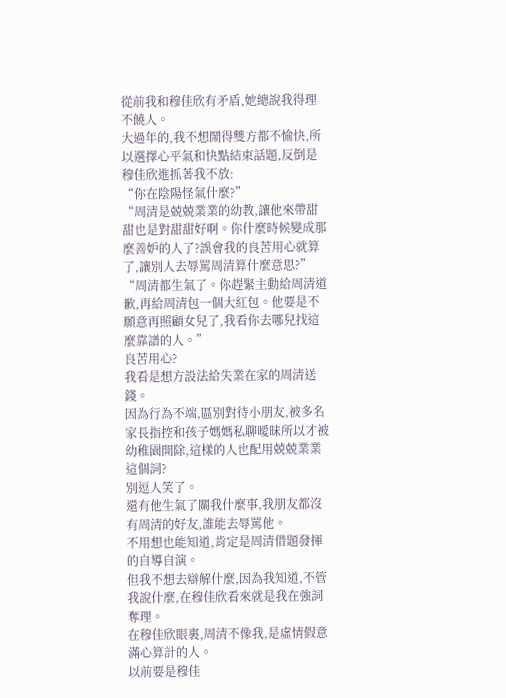從前我和穆佳欣有矛盾,她總說我得理不饒人。
大過年的,我不想鬧得雙方都不愉快,所以選擇心平氣和快點結束話題,反倒是穆佳欣進抓著我不放:
“你在陰陽怪氣什麼?”
“周清是兢兢業業的幼教,讓他來帶甜甜也是對甜甜好啊。你什麼時候變成那麼善妒的人了?誤會我的良苦用心就算了,讓別人去辱罵周清算什麼意思?”
“周清都生氣了。你趕緊主動給周清道歉,再給周清包一個大紅包。他要是不願意再照顧女兒了,我看你去哪兒找這麼靠譜的人。”
良苦用心?
我看是想方設法給失業在家的周清送錢。
因為行為不端,區別對待小朋友,被多名家長指控和孩子媽媽私聊曖昧所以才被幼稚園開除,這樣的人也配用兢兢業業這個詞?
別逗人笑了。
還有他生氣了關我什麼事,我朋友都沒有周清的好友,誰能去辱罵他。
不用想也能知道,肯定是周清借題發揮的自導自演。
但我不想去辯解什麼,因為我知道,不管我說什麼,在穆佳欣看來就是我在強詞奪理。
在穆佳欣眼裏,周清不像我,是虛情假意滿心算計的人。
以前要是穆佳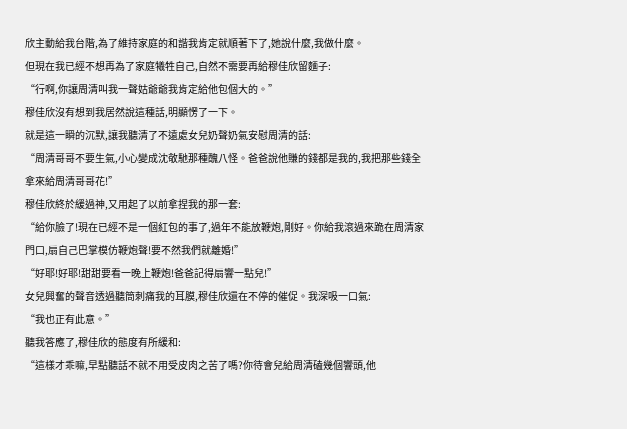欣主動給我台階,為了維持家庭的和諧我肯定就順著下了,她說什麼,我做什麼。
但現在我已經不想再為了家庭犧牲自己,自然不需要再給穆佳欣留麵子:
“行啊,你讓周清叫我一聲姑爺爺我肯定給他包個大的。”
穆佳欣沒有想到我居然說這種話,明顯愣了一下。
就是這一瞬的沉默,讓我聽清了不遠處女兒奶聲奶氣安慰周清的話:
“周清哥哥不要生氣,小心變成沈敬馳那種醜八怪。爸爸說他賺的錢都是我的,我把那些錢全拿來給周清哥哥花!”
穆佳欣終於緩過神,又用起了以前拿捏我的那一套:
“給你臉了!現在已經不是一個紅包的事了,過年不能放鞭炮,剛好。你給我滾過來跪在周清家門口,扇自己巴掌模仿鞭炮聲!要不然我們就離婚!”
“好耶!好耶!甜甜要看一晚上鞭炮!爸爸記得扇響一點兒!”
女兒興奮的聲音透過聽筒刺痛我的耳膜,穆佳欣還在不停的催促。我深吸一口氣:
“我也正有此意。”
聽我答應了,穆佳欣的態度有所緩和:
“這樣才乖嘛,早點聽話不就不用受皮肉之苦了嗎?你待會兒給周清磕幾個響頭,他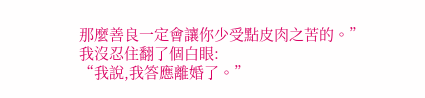那麼善良一定會讓你少受點皮肉之苦的。”
我沒忍住翻了個白眼:
“我說,我答應離婚了。”